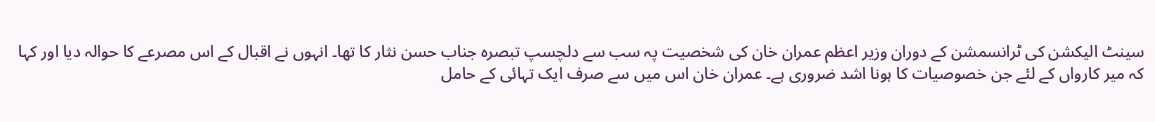سینٹ الیکشن کی ٹرانسمشن کے دوران وزیر اعظم عمران خان کی شخصیت پہ سب سے دلچسپ تبصرہ جناب حسن نثار کا تھا۔ انہوں نے اقبال کے اس مصرعے کا حوالہ دیا اور کہا کہ میر کارواں کے لئے جن خصوصیات کا ہونا اشد ضروری ہے۔ عمران خان اس میں سے صرف ایک تہائی کے حامل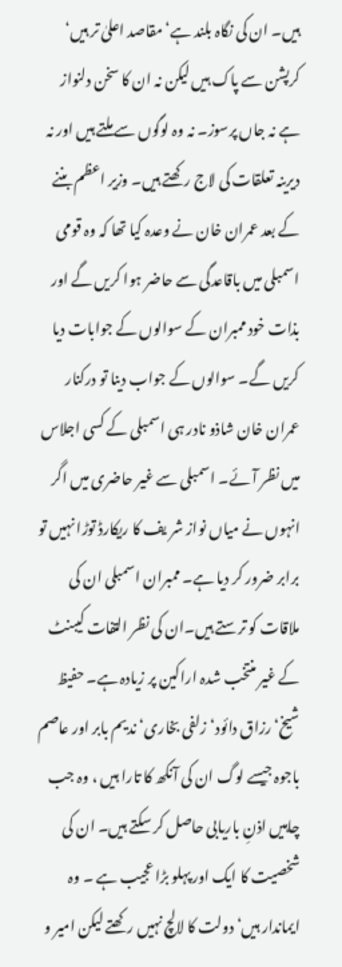ہیں۔ ان کی نگاہ بلند ہے‘ مقاصد اعلیٰ تر ہیں‘ کرپشن سے پاک ہیں لیکن نہ ان کا سخن دلنواز ہے نہ جاں پرسوز۔ نہ وہ لوگوں سے ملتے ہیں اور نہ دیرینہ تعلقات کی لاج رکھتے ہیں۔ وزیر اعظم بننے کے بعد عمران خان نے وعدہ کیا تھا کہ وہ قومی اسمبلی میں باقاعدگی سے حاضر ہوا کریں گے اور بذات خود ممبران کے سوالوں کے جوابات دیا کریں گے۔ سوالوں کے جواب دینا تو درکنار عمران خان شاذو نادر ہی اسمبلی کے کسی اجلاس میں نظر آئے۔ اسمبلی سے غیر حاضری میں اگر انہوں نے میاں نواز شر یف کا ریکارڈ توڑا نہیں تو برابر ضرور کر دیا ہے۔ ممبران اسمبلی ان کی ملاقات کو ترستے ہیں۔ان کی نظر التفات کیبنٹ کے غیر منتخب شدہ اراکین پر زیادہ ہے۔ حفیظ شیخ‘ رزاق دائود‘ زلفی بخاری‘ ندیم بابر اور عاصم باجوہ جیسے لوگ ان کی آنکھ کا تارا ہیں ، وہ جب چاہیں اذنِ باریابی حاصل کر سکتے ہیں۔ ان کی شخصیت کا ایک اور پہلو بڑا عجیب ہے ۔ وہ ایماندار ہیں‘ دولت کا لالچ نہیں رکھتے لیکن امیر و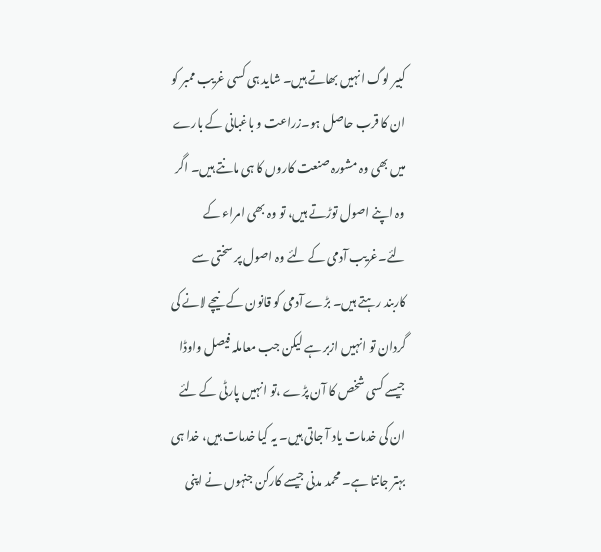کبیر لوگ انہیں بھاتے ہیں۔ شاید ہی کسی غریب ممبر کو ان کا قرب حاصل ہو۔زراعت و باغبانی کے بارے میں بھی وہ مشورہ صنعت کاروں کا ہی مانتے ہیں۔ اگر وہ اپنے اصول توڑتے ہیں، تو وہ بھی امراء کے لئے۔غریب آدمی کے لئے وہ اصول پر سختی سے کاربند رہتے ہیں۔ بڑے آدمی کو قانون کے نیچے لانے کی گردان تو انہیں ازبر ہے لیکن جب معاملہ فیصل واوڈا جیسے کسی شخص کا آن پڑے ،تو انہیں پارٹی کے لئے ان کی خدمات یاد آ جاتی ہیں۔ یہ کیا خدمات ہیں، خدا ہی بہتر جانتا ہے۔ محمد مدنی جیسے کارکن جنہوں نے اپنی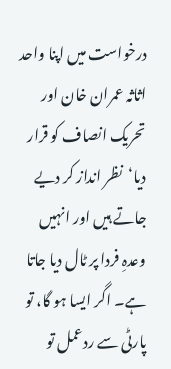درخواست میں اپنا واحد اثاثہ عمران خان اور تحریک انصاف کو قرار دیا‘نظر انداز کر دیے جاتے ہیں اور انہیں وعدہِ فردا پر ٹال دیا جاتا ہے۔ اگر ایسا ہو گا، تو پارٹی سے ردعمل تو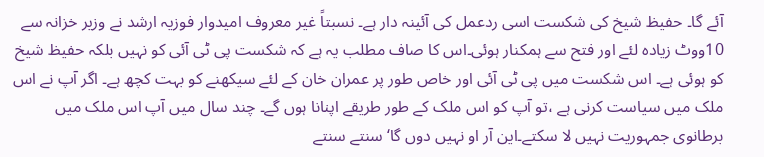آئے گا۔ حفیظ شیخ کی شکست اسی ردعمل کی آئینہ دار ہے۔ نسبتاً غیر معروف امیدوار فوزیہ ارشد نے وزیر خزانہ سے 10ووٹ زیادہ لئے اور فتح سے ہمکنار ہوئی۔اس کا صاف مطلب یہ ہے کہ شکست پی ٹی آئی کو نہیں بلکہ حفیظ شیخ کو ہوئی ہے۔ اس شکست میں پی ٹی آئی اور خاص طور پر عمران خان کے لئے سیکھنے کو بہت کچھ ہے۔ اگر آپ نے اس ملک میں سیاست کرنی ہے ،تو آپ کو اس ملک کے طور طریقے اپنانا ہوں گے۔ چند سال میں آپ اس ملک میں برطانوی جمہوریت نہیں لا سکتے۔این آر او نہیں دوں گا‘سنتے سنتے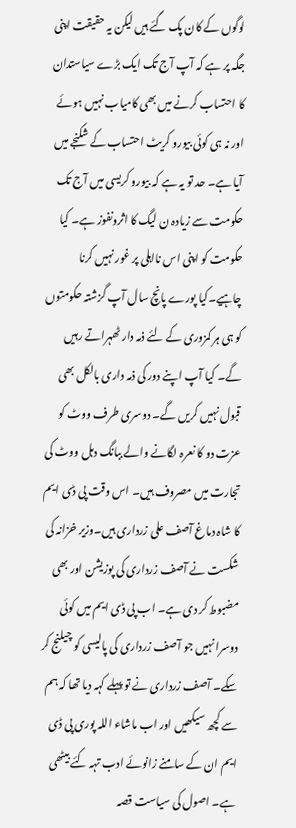لوگوں کے کان پک گئے ہیں لیکن یہ حقیقت اپنی جگہ پر ہے کہ آپ آج تک ایک بڑے سیاستدان کا احتساب کرنے میں بھی کامیاب نہیں ہوئے اور نہ ہی کوئی بیورو کریٹ احتساب کے شکنجے میں آیا ہے۔ حد تو یہ ہے کہ بیورو کریسی میں آج تک حکومت سے زیادہ ن لیگ کا اثرونفوز ہے۔ کیا حکومت کو اپنی اس نااہلی پر غور نہیں کرنا چاہیے۔کیا پورے پانچ سال آپ گزشتہ حکومتوں کو ہی ہر کمزوری کے لئے ذمہ دار ٹھہراتے رہیں گے۔ کیا آپ اپنے دور کی ذمہ داری بالکل بھی قبول نہیں کریں گے۔ دوسری طرف ووٹ کو عزت دو کا نعرہ لگانے والے ببانگ دہل ووٹ کی تجارت میں مصروف ہیں۔ اس وقت پی ڈی ایم کا شاہ دماغ آصف علی زرداری ہیں۔وزیر خزانہ کی شکست نے آصف زرداری کی پوزیشن اور بھی مضبوط کر دی ہے۔ اب پی ڈی ایم میں کوئی دوسرا نہیں جو آصف زرداری کی پالیسی کو چیلنج کر سکے۔ آصف زرداری نے تو پہلے کہہ دیا تھا کہ ہم سے کچھ سیکھیں اور اب ماشاء اللہ پوری پی ڈی ایم ان کے سامنے زانوئے ادب تہہ کئے بیٹھی ہے۔ اصول کی سیاست قصہ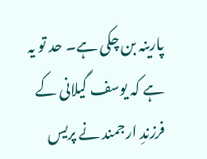پارینہ بن چکی ہے۔ حد تو یہ ہے کہ یوسف گیلانی کے فرزندِ ارجمند نے پریس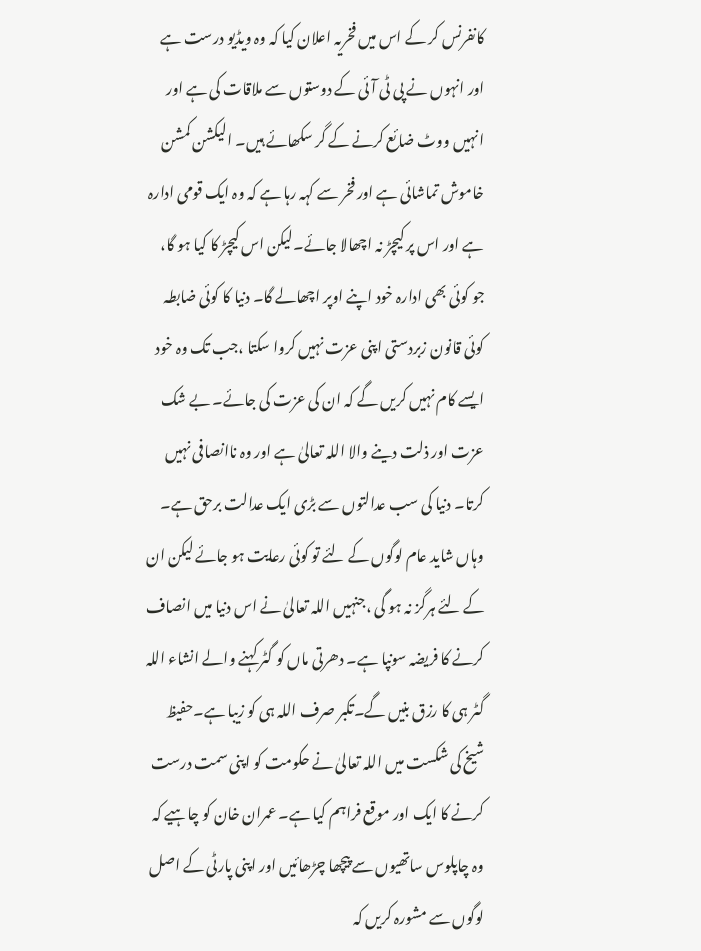کانفرنس کر کے اس میں فخریہ اعلان کیا کہ وہ ویڈیو درست ہے اور انہوں نے پی ٹی آئی کے دوستوں سے ملاقات کی ہے اور انہیں ووٹ ضائع کرنے کے گر سکھائے ہیں۔ الیکشن کمشن خاموش تماشائی ہے اور فخر سے کہہ رہا ہے کہ وہ ایک قومی ادارہ ہے اور اس پر کیچڑ نہ اچھالا جائے۔لیکن اس کیچڑ کا کیا ہو گا، جو کوئی بھی ادارہ خود اپنے اوپر اچھالے گا۔ دنیا کا کوئی ضابطہ کوئی قانون زبردستی اپنی عزت نہیں کروا سکتا ،جب تک وہ خود ایسے کام نہیں کریں گے کہ ان کی عزت کی جائے۔ بے شک عزت اور ذلت دینے والا اللہ تعالیٰ ہے اور وہ ناانصافی نہیں کرتا۔ دنیا کی سب عدالتوں سے بڑی ایک عدالت برحق ہے۔ وہاں شاید عام لوگوں کے لئے تو کوئی رعایت ہو جائے لیکن ان کے لئے ہرگز نہ ہو گی ،جنہیں اللہ تعالیٰ نے اس دنیا میں انصاف کرنے کا فریضہ سونپا ہے۔ دھرتی ماں کو گٹر کہنے والے انشاء اللہ گٹر ہی کا رزق بنیں گے۔تکبر صرف اللہ ہی کو زیبا ہے۔حفیظ شیخ کی شکست میں اللہ تعالیٰ نے حکومت کو اپنی سمت درست کرنے کا ایک اور موقع فراہم کیا ہے۔ عمران خان کو چاہیے کہ وہ چاپلوس ساتھیوں سے پیچھا چڑھائیں اور اپنی پارٹی کے اصل لوگوں سے مشورہ کریں کہ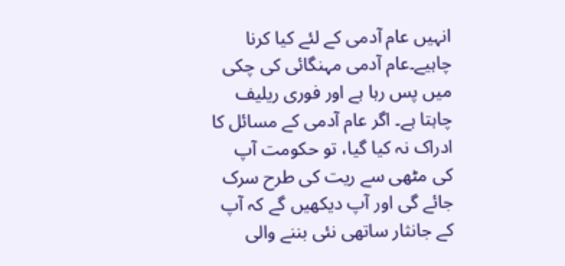انہیں عام آدمی کے لئے کیا کرنا چاہیے۔عام آدمی مہنگائی کی چکی میں پس رہا ہے اور فوری ریلیف چاہتا ہے۔ اگر عام آدمی کے مسائل کا ادراک نہ کیا گیا، تو حکومت آپ کی مٹھی سے ریت کی طرح سرک جائے گی اور آپ دیکھیں گے کہ آپ کے جانثار ساتھی نئی بننے والی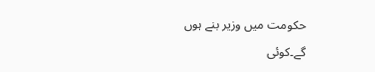حکومت میں وزیر بنے ہوں گے۔کوئی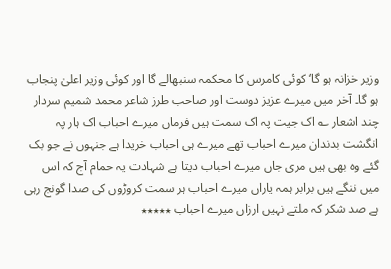وزیر خزانہ ہو گا‘ کوئی کامرس کا محکمہ سنبھالے گا اور کوئی وزیر اعلیٰ پنجاب ہو گا۔ آخر میں میرے عزیز دوست اور صاحب طرز شاعر محمد شمیم سردار چند اشعار ؎ اک جیت پہ اک سمت ہیں فرماں میرے احباب اک ہار پہ انگشت بدندان میرے احباب تھے میرے ہی احباب خریدا ہے جنہوں نے جو بک گئے وہ بھی ہیں مری جاں میرے احباب دیتا ہے شہادت یہ حمام آج کہ اس میں ننگے ہیں برابر ہمہ یاراں میرے احباب ہر سمت کروڑوں کی صدا گونج رہی ہے صد شکر کہ ملتے نہیں ارزاں میرے احباب ٭٭٭٭٭